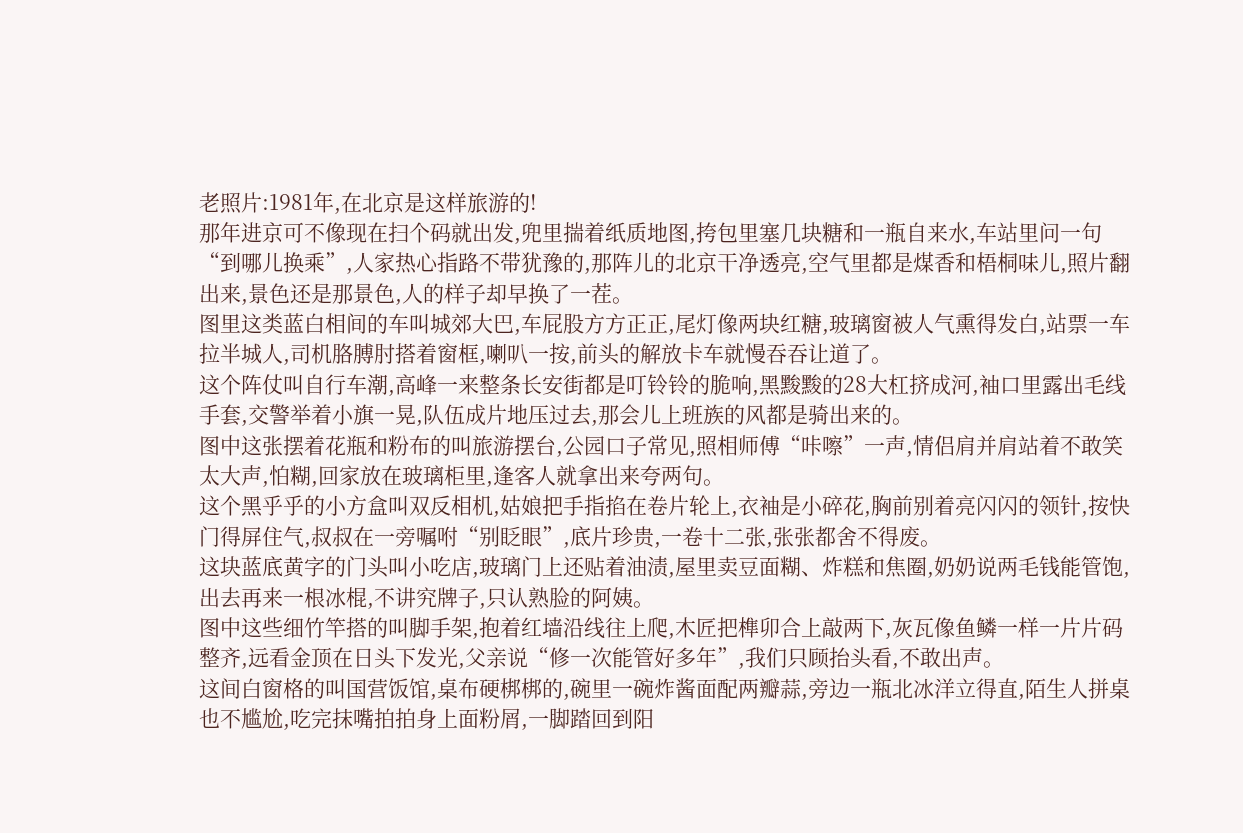老照片:1981年,在北京是这样旅游的!
那年进京可不像现在扫个码就出发,兜里揣着纸质地图,挎包里塞几块糖和一瓶自来水,车站里问一句“到哪儿换乘”,人家热心指路不带犹豫的,那阵儿的北京干净透亮,空气里都是煤香和梧桐味儿,照片翻出来,景色还是那景色,人的样子却早换了一茬。
图里这类蓝白相间的车叫城郊大巴,车屁股方方正正,尾灯像两块红糖,玻璃窗被人气熏得发白,站票一车拉半城人,司机胳膊肘搭着窗框,喇叭一按,前头的解放卡车就慢吞吞让道了。
这个阵仗叫自行车潮,高峰一来整条长安街都是叮铃铃的脆响,黑黢黢的28大杠挤成河,袖口里露出毛线手套,交警举着小旗一晃,队伍成片地压过去,那会儿上班族的风都是骑出来的。
图中这张摆着花瓶和粉布的叫旅游摆台,公园口子常见,照相师傅“咔嚓”一声,情侣肩并肩站着不敢笑太大声,怕糊,回家放在玻璃柜里,逢客人就拿出来夸两句。
这个黑乎乎的小方盒叫双反相机,姑娘把手指掐在卷片轮上,衣袖是小碎花,胸前别着亮闪闪的领针,按快门得屏住气,叔叔在一旁嘱咐“别眨眼”,底片珍贵,一卷十二张,张张都舍不得废。
这块蓝底黄字的门头叫小吃店,玻璃门上还贴着油渍,屋里卖豆面糊、炸糕和焦圈,奶奶说两毛钱能管饱,出去再来一根冰棍,不讲究牌子,只认熟脸的阿姨。
图中这些细竹竿搭的叫脚手架,抱着红墙沿线往上爬,木匠把榫卯合上敲两下,灰瓦像鱼鳞一样一片片码整齐,远看金顶在日头下发光,父亲说“修一次能管好多年”,我们只顾抬头看,不敢出声。
这间白窗格的叫国营饭馆,桌布硬梆梆的,碗里一碗炸酱面配两瓣蒜,旁边一瓶北冰洋立得直,陌生人拼桌也不尴尬,吃完抹嘴拍拍身上面粉屑,一脚踏回到阳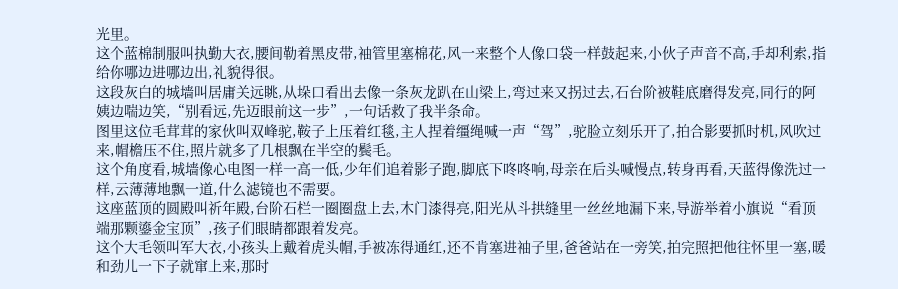光里。
这个蓝棉制服叫执勤大衣,腰间勒着黑皮带,袖管里塞棉花,风一来整个人像口袋一样鼓起来,小伙子声音不高,手却利索,指给你哪边进哪边出,礼貌得很。
这段灰白的城墙叫居庸关远眺,从垛口看出去像一条灰龙趴在山梁上,弯过来又拐过去,石台阶被鞋底磨得发亮,同行的阿姨边喘边笑,“别看远,先迈眼前这一步”,一句话救了我半条命。
图里这位毛茸茸的家伙叫双峰驼,鞍子上压着红毯,主人捏着缰绳喊一声“驾”,驼脸立刻乐开了,拍合影要抓时机,风吹过来,帽檐压不住,照片就多了几根飘在半空的鬓毛。
这个角度看,城墙像心电图一样一高一低,少年们追着影子跑,脚底下咚咚响,母亲在后头喊慢点,转身再看,天蓝得像洗过一样,云薄薄地飘一道,什么滤镜也不需要。
这座蓝顶的圆殿叫祈年殿,台阶石栏一圈圈盘上去,木门漆得亮,阳光从斗拱缝里一丝丝地漏下来,导游举着小旗说“看顶端那颗鎏金宝顶”,孩子们眼睛都跟着发亮。
这个大毛领叫军大衣,小孩头上戴着虎头帽,手被冻得通红,还不肯塞进袖子里,爸爸站在一旁笑,拍完照把他往怀里一塞,暖和劲儿一下子就窜上来,那时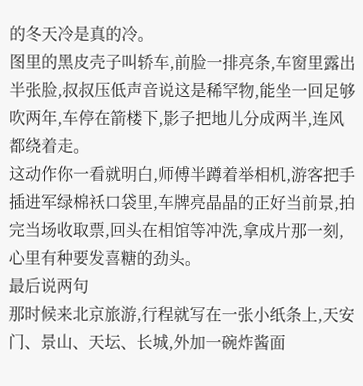的冬天冷是真的冷。
图里的黑皮壳子叫轿车,前脸一排亮条,车窗里露出半张脸,叔叔压低声音说这是稀罕物,能坐一回足够吹两年,车停在箭楼下,影子把地儿分成两半,连风都绕着走。
这动作你一看就明白,师傅半蹲着举相机,游客把手插进军绿棉袄口袋里,车牌亮晶晶的正好当前景,拍完当场收取票,回头在相馆等冲洗,拿成片那一刻,心里有种要发喜糖的劲头。
最后说两句
那时候来北京旅游,行程就写在一张小纸条上,天安门、景山、天坛、长城,外加一碗炸酱面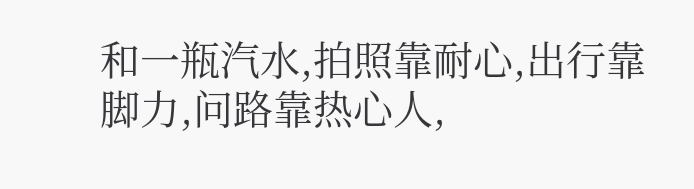和一瓶汽水,拍照靠耐心,出行靠脚力,问路靠热心人,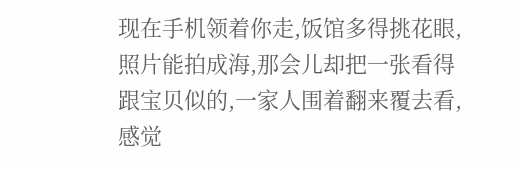现在手机领着你走,饭馆多得挑花眼,照片能拍成海,那会儿却把一张看得跟宝贝似的,一家人围着翻来覆去看,感觉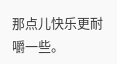那点儿快乐更耐嚼一些。